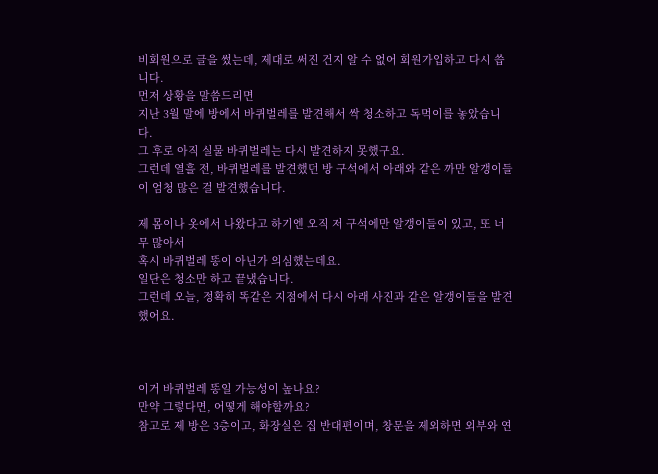비회원으로 글을 썼는데, 제대로 써진 건지 알 수 없어 회원가입하고 다시 씁니다.
먼저 상황을 말씀드리면
지난 3월 말에 방에서 바퀴벌레를 발견해서 싹 청소하고 독먹이를 놓았습니다.
그 후로 아직 실물 바퀴벌레는 다시 발견하지 못했구요.
그런데 열흘 전, 바퀴벌레를 발견했던 방 구석에서 아래와 같은 까만 알갱이들이 엄청 많은 걸 발견했습니다.

제 몸이나 옷에서 나왔다고 하기엔 오직 저 구석에만 알갱이들이 있고, 또 너무 많아서
혹시 바퀴벌레 똥이 아닌가 의심했는데요.
일단은 청소만 하고 끝냈습니다.
그런데 오늘, 정확히 똑같은 지점에서 다시 아래 사진과 같은 알갱이들을 발견했어요.



이거 바퀴벌레 똥일 가능성이 높나요?
만약 그렇다면, 어떻게 해야할까요?
참고로 제 방은 3층이고, 화장실은 집 반대편이며, 창문을 제외하면 외부와 연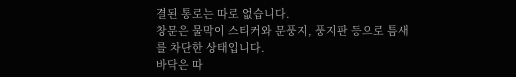결된 통로는 따로 없습니다.
창문은 물막이 스티커와 문풍지, 풍지판 등으로 틈새를 차단한 상태입니다.
바닥은 따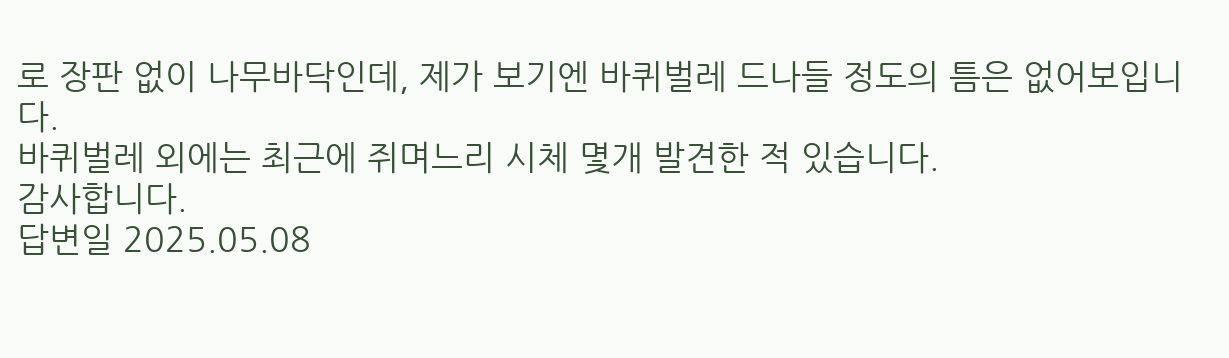로 장판 없이 나무바닥인데, 제가 보기엔 바퀴벌레 드나들 정도의 틈은 없어보입니다.
바퀴벌레 외에는 최근에 쥐며느리 시체 몇개 발견한 적 있습니다.
감사합니다.
답변일 2025.05.08